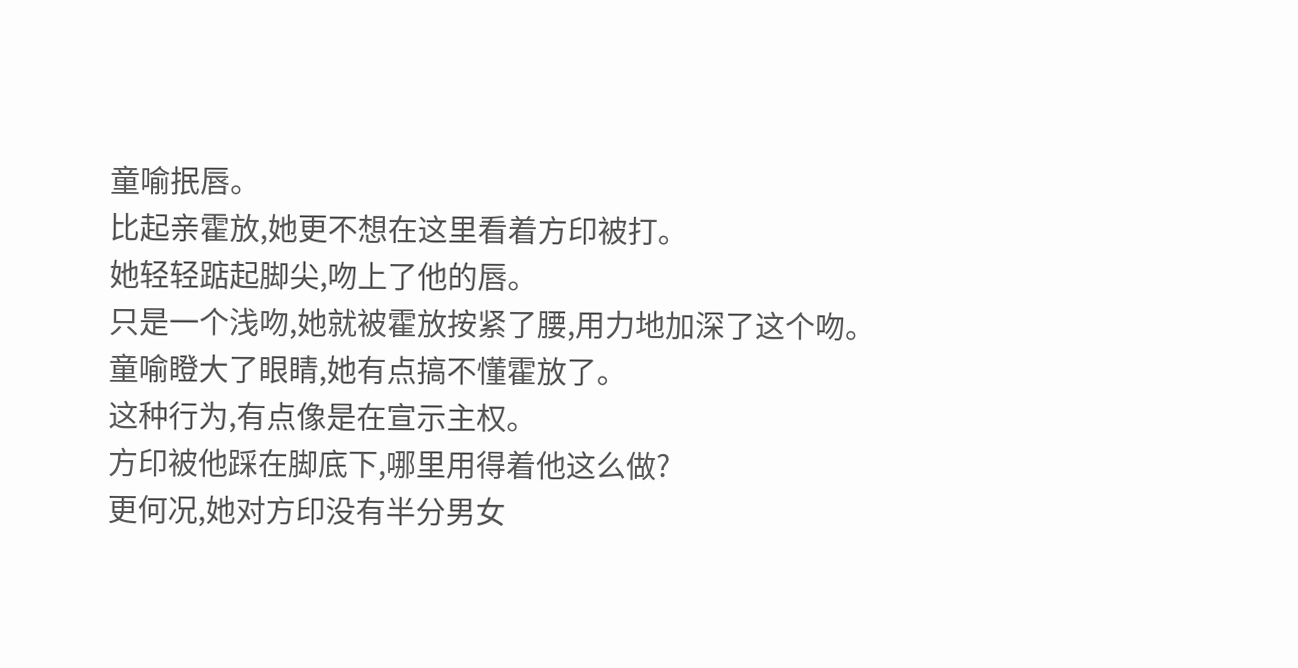童喻抿唇。
比起亲霍放,她更不想在这里看着方印被打。
她轻轻踮起脚尖,吻上了他的唇。
只是一个浅吻,她就被霍放按紧了腰,用力地加深了这个吻。
童喻瞪大了眼睛,她有点搞不懂霍放了。
这种行为,有点像是在宣示主权。
方印被他踩在脚底下,哪里用得着他这么做?
更何况,她对方印没有半分男女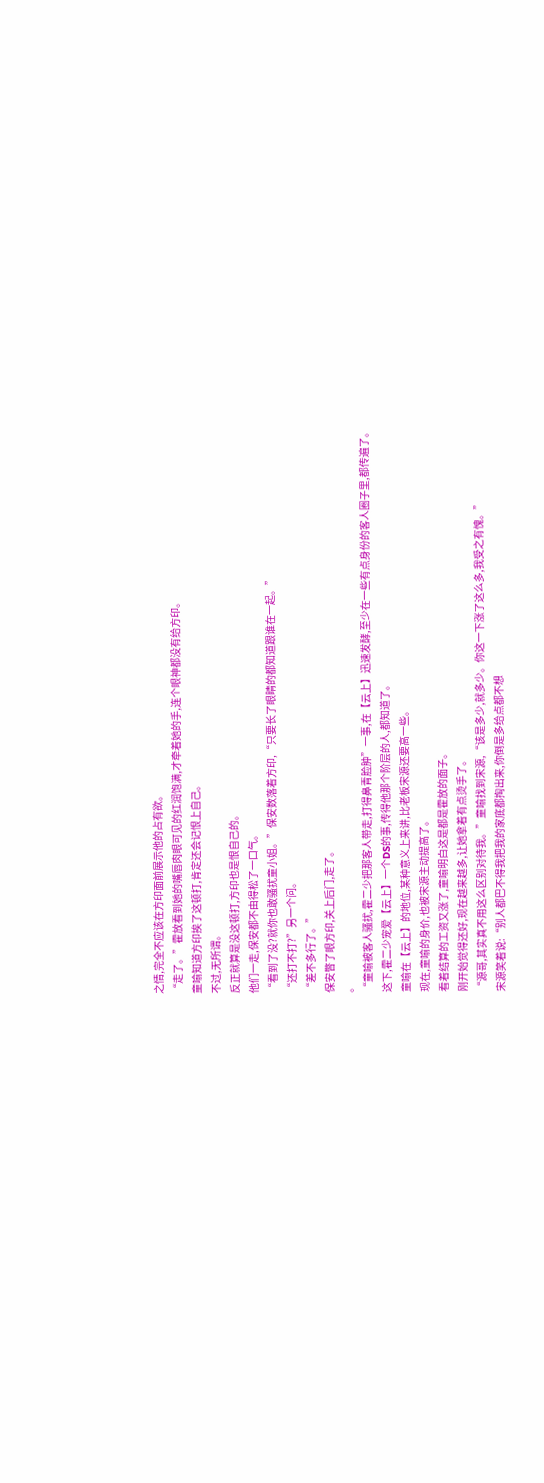之情,完全不应该在方印面前展示他的占有欲。
“走了。”霍放看到她的嘴唇肉眼可见的红润饱满,才牵着她的手,连个眼神都没有给方印。
童喻知道方印挨了这顿打,肯定还会记恨上自己。
不过,无所谓。
反正就算是没这顿打,方印也是恨自己的。
他们一走,保安都不由得松了一口气。
“看到了没?就你也敢骚扰童小姐。”保安数落着方印,“只要长了眼睛的都知道跟谁在一起。”
“还打不打?”另一个问。
“差不多行了。”
保安瞥了眼方印,关上后门,走了。
。
“童喻被客人骚扰,霍二少把那客人带走,打得鼻青脸肿”一事,在【云上】迅速发酵,至少在一些有点身份的客人圈子里,都传遍了。
这下,霍二少宠爱【云上】一个DS的事,传得他那个阶层的人,都知道了。
童喻在【云上】的地位,某种意义上来讲,比老板宋源还要高一些。
现在,童喻的身价,也被宋源主动提高了。
看着结算的工资又涨了,童喻明白这是都是霍放的面子。
刚开始觉得还好,现在越来越多,让她拿着有点烫手了。
“源哥,其实真不用这么区别对待我。”童喻找到宋源,“该是多少,就多少。你这一下涨了这么多,我受之有愧。”
宋源笑着说:“别人都巴不得我把我的家底都掏出来,你倒是多给点都不想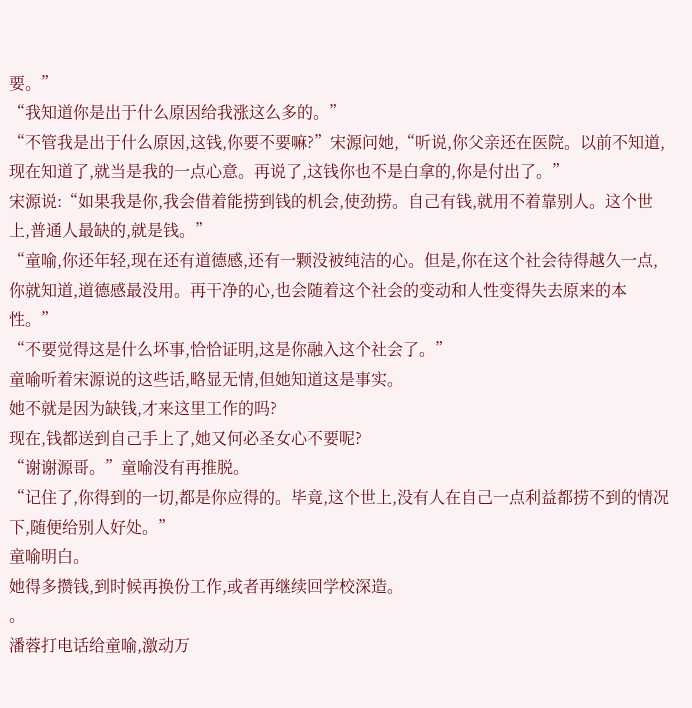要。”
“我知道你是出于什么原因给我涨这么多的。”
“不管我是出于什么原因,这钱,你要不要嘛?”宋源问她,“听说,你父亲还在医院。以前不知道,现在知道了,就当是我的一点心意。再说了,这钱你也不是白拿的,你是付出了。”
宋源说:“如果我是你,我会借着能捞到钱的机会,使劲捞。自己有钱,就用不着靠别人。这个世上,普通人最缺的,就是钱。”
“童喻,你还年轻,现在还有道德感,还有一颗没被纯洁的心。但是,你在这个社会待得越久一点,你就知道,道德感最没用。再干净的心,也会随着这个社会的变动和人性变得失去原来的本性。”
“不要觉得这是什么坏事,恰恰证明,这是你融入这个社会了。”
童喻听着宋源说的这些话,略显无情,但她知道这是事实。
她不就是因为缺钱,才来这里工作的吗?
现在,钱都送到自己手上了,她又何必圣女心不要呢?
“谢谢源哥。”童喻没有再推脱。
“记住了,你得到的一切,都是你应得的。毕竟,这个世上,没有人在自己一点利益都捞不到的情况下,随便给别人好处。”
童喻明白。
她得多攒钱,到时候再换份工作,或者再继续回学校深造。
。
潘蓉打电话给童喻,激动万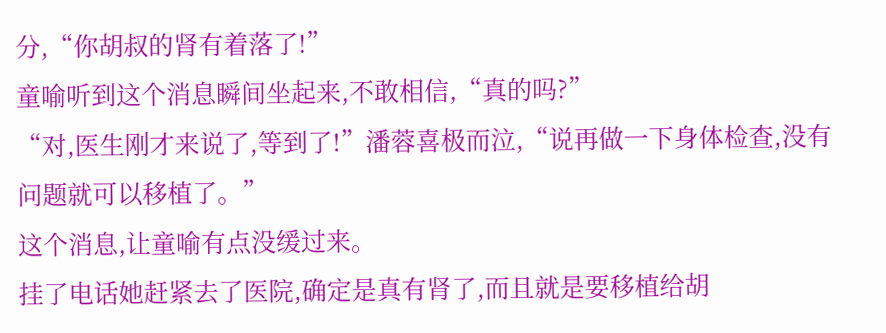分,“你胡叔的肾有着落了!”
童喻听到这个消息瞬间坐起来,不敢相信,“真的吗?”
“对,医生刚才来说了,等到了!”潘蓉喜极而泣,“说再做一下身体检查,没有问题就可以移植了。”
这个消息,让童喻有点没缓过来。
挂了电话她赶紧去了医院,确定是真有肾了,而且就是要移植给胡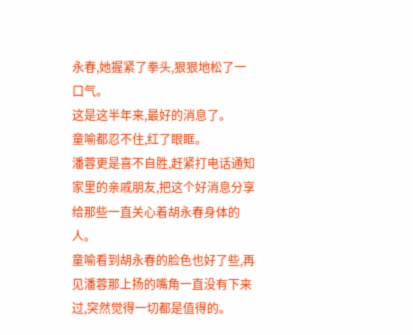永春,她握紧了拳头,狠狠地松了一口气。
这是这半年来,最好的消息了。
童喻都忍不住,红了眼眶。
潘蓉更是喜不自胜,赶紧打电话通知家里的亲戚朋友,把这个好消息分享给那些一直关心着胡永春身体的人。
童喻看到胡永春的脸色也好了些,再见潘蓉那上扬的嘴角一直没有下来过,突然觉得一切都是值得的。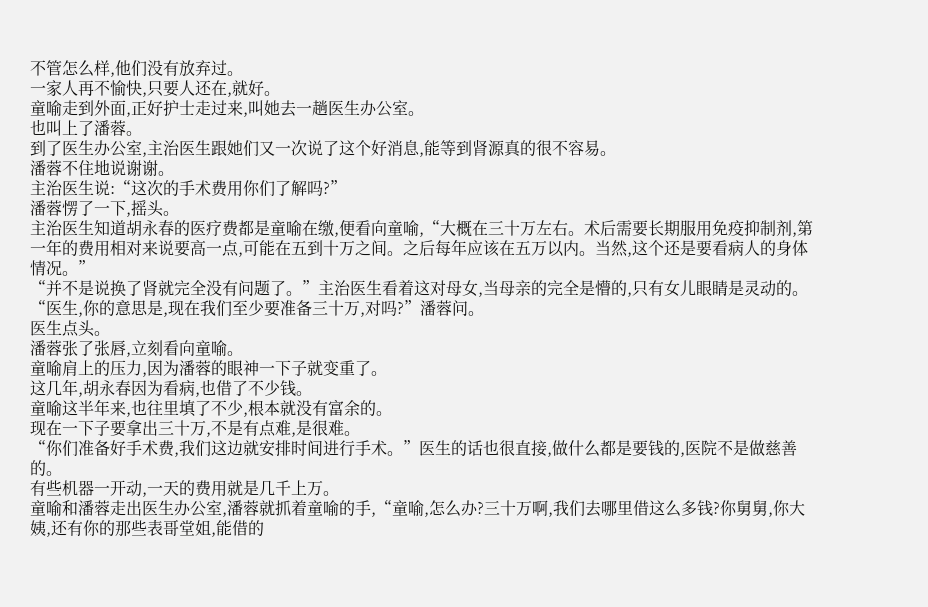不管怎么样,他们没有放弃过。
一家人再不愉快,只要人还在,就好。
童喻走到外面,正好护士走过来,叫她去一趟医生办公室。
也叫上了潘蓉。
到了医生办公室,主治医生跟她们又一次说了这个好消息,能等到肾源真的很不容易。
潘蓉不住地说谢谢。
主治医生说:“这次的手术费用你们了解吗?”
潘蓉愣了一下,摇头。
主治医生知道胡永春的医疗费都是童喻在缴,便看向童喻,“大概在三十万左右。术后需要长期服用免疫抑制剂,第一年的费用相对来说要高一点,可能在五到十万之间。之后每年应该在五万以内。当然,这个还是要看病人的身体情况。”
“并不是说换了肾就完全没有问题了。”主治医生看着这对母女,当母亲的完全是懵的,只有女儿眼睛是灵动的。
“医生,你的意思是,现在我们至少要准备三十万,对吗?”潘蓉问。
医生点头。
潘蓉张了张唇,立刻看向童喻。
童喻肩上的压力,因为潘蓉的眼神一下子就变重了。
这几年,胡永春因为看病,也借了不少钱。
童喻这半年来,也往里填了不少,根本就没有富余的。
现在一下子要拿出三十万,不是有点难,是很难。
“你们准备好手术费,我们这边就安排时间进行手术。”医生的话也很直接,做什么都是要钱的,医院不是做慈善的。
有些机器一开动,一天的费用就是几千上万。
童喻和潘蓉走出医生办公室,潘蓉就抓着童喻的手,“童喻,怎么办?三十万啊,我们去哪里借这么多钱?你舅舅,你大姨,还有你的那些表哥堂姐,能借的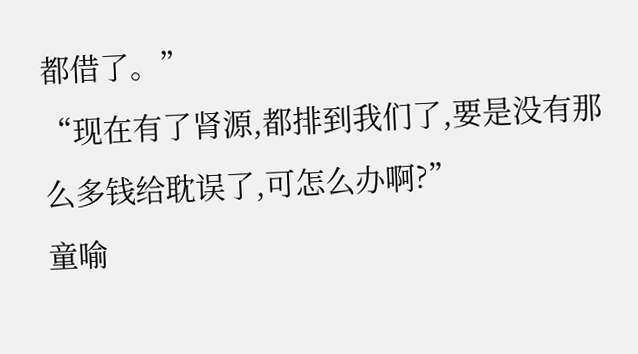都借了。”
“现在有了肾源,都排到我们了,要是没有那么多钱给耽误了,可怎么办啊?”
童喻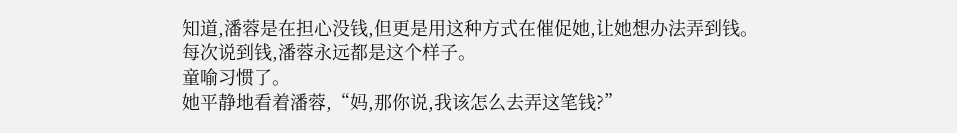知道,潘蓉是在担心没钱,但更是用这种方式在催促她,让她想办法弄到钱。
每次说到钱,潘蓉永远都是这个样子。
童喻习惯了。
她平静地看着潘蓉,“妈,那你说,我该怎么去弄这笔钱?”